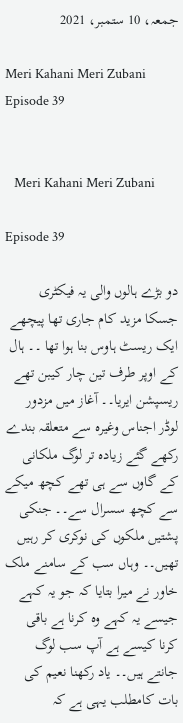جمعہ، 10 ستمبر، 2021

Meri Kahani Meri Zubani Episode 39


   Meri Kahani Meri Zubani

Episode 39

دو بڑے ہالوں والی یہ فیکٹری جسکا مزید کام جاری تھا پیچھے ایک ریسٹ ہاوس بنا ہوا تھا ۔۔ ہال کے اوپر طرف تین چار کیبن تھے ریسپشن ایریا۔۔ آغاز میں مزدور لوڈر اجناس وغیرہ سے متعلقہ بندے رکھے گئے زیادہ تر لوگ ملکانی کے گاوں سے ہی تھے کچھ میکے سے کچھ سسرال سے۔۔ جنکی پشتیں ملکوں کی نوکری کر رہیں تھیں۔۔ وہاں سب کے سامنے ملک خاور نے میرا بتایا کہ جو یہ کہے جیسے یہ کہے وہ کرنا ہے باقی کرنا کیسے ہے آپ سب لوگ جانتے ہیں۔۔ یاد رکھنا نعیم کی بات کامطلب یہی ہے کہ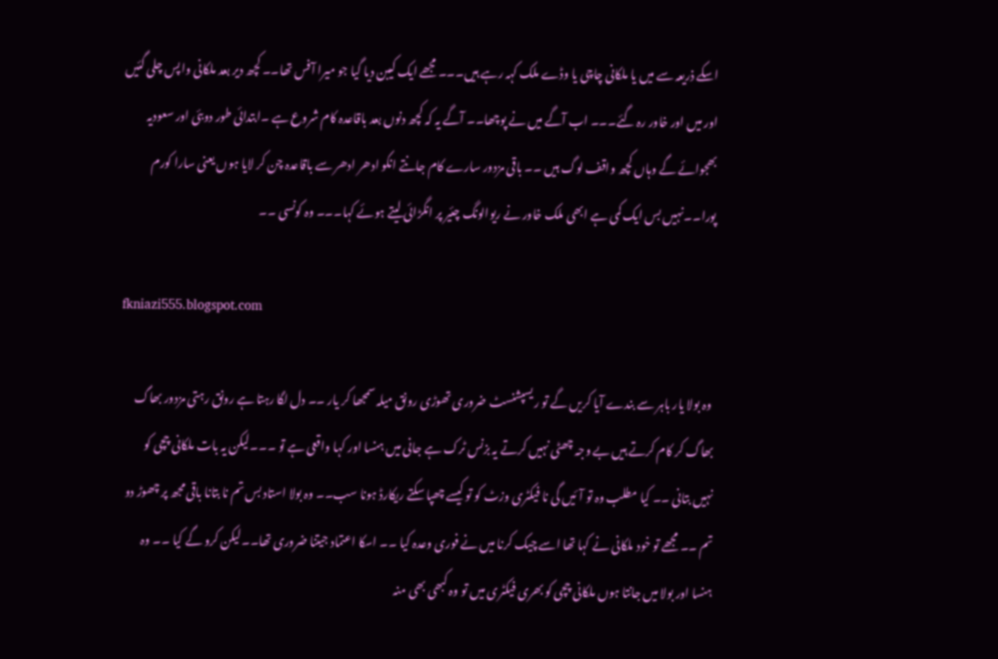اسکے ذریعہ سے میں یا ملکانی چاچی یا وڈے ملک کہہ رہے ہیں۔۔۔ مجھے ایک کیبن دیا گیا جو میرا آفس تھا۔۔ کچھ دیر بعد ملکانی واپس چلی گئیں اور میں اور خاور رہ گئے۔۔۔ اب آگے میں نے پوچھا۔۔ آگے یہ کہ کچھ دنوں بعد باقاعدہ کام شروع ہے ۔ابتدائی طور دوبئی اور سعودیہ بھجوائے گے وہاں کچھ واقف لوگ ہیں ۔۔ باقی مزدور سارے کام جانتے انکو ادھر ادھر سے باقاعدہ چن کر لایا ہوں یعنی سارا کورم پورا۔۔نہیں بس ایک کمی ہے ابھی ملک خاور نے ریوالونگ چئیر پر انگڑائی لیتے ہوئے کہا۔۔۔ وہ کونسی ۔۔

fkniazi555.blogspot.com

 وہ بولا یار باہر سے بندے آیا کریں گے تو ریسپشنسٹ ضروری تھوڑی رونق میلہ سمجھا کر یار ۔۔ دل لگا رہتا ہے رونق رہتی مزدور بھاگ بھاگ کر کام کرتے ہیں بے وجہ چھٹی نہیں کرتے یہ بزنس ٹرک ہے جانی میں ہنسا اور کہا واقعی ہے تو ۔۔۔لیکن یہ بات ملکانی چچی کو نہیں بتانی ۔۔ کیا مطلب وہ تو آئیں گی نا فیکٹری وزٹ کو تو کیسے چھپا سکتے ریکارڈ ہونا سب۔۔ وہ بولا استاد بس تم نا بتانا باقی مجھ پر چھوڑ دو تم ۔۔ مجھے تو خود ملکانی نے کہا تھا اسے چیک کرنا میں نے فوری وعدہ کیا ۔۔ اسکا اعتماد جیتنا ضروری تھا۔۔لیکن کرو گے کیا ۔۔ وہ ہنسا اور بولا میں جانتا ہوں ملکانی چچی کو بھری فیکٹری میں تو وہ کبھی بھی منہ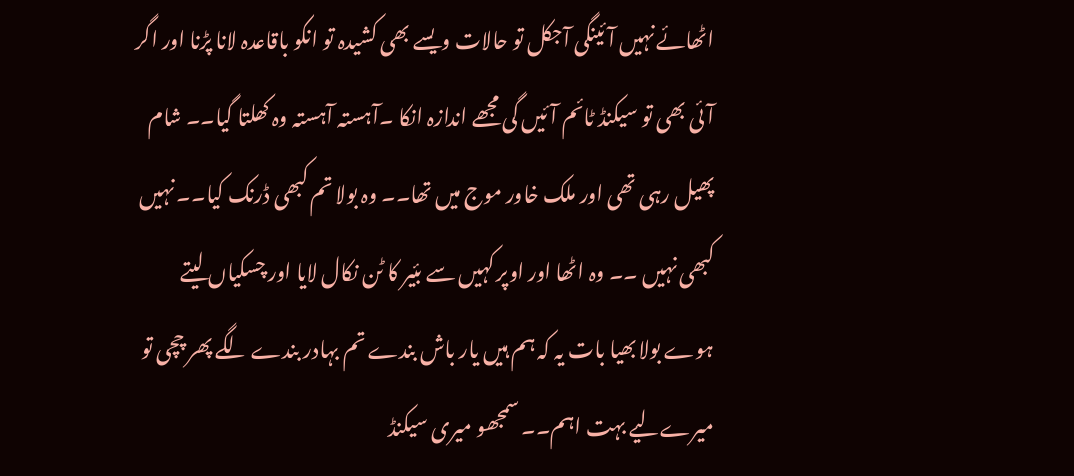اٹھائے نہیں آئینگی آجکل تو حالات ویسے بھی کشیدہ تو انکو باقاعدہ لانا پڑنا اور اگر آئی بھی تو سیکنڈ ٹائم آئیں گی مجھے اندازہ انکا ۔آہستہ آہستہ وہ کھلتا گیا۔۔ شام پھیل رہی تھی اور ملک خاور موج میں تھا۔۔ وہ بولا تم کبھی ڈرنک کیا۔۔ نہیں کبھی نہیں ۔۔ وہ اٹھا اور اوپر کہیں سے بئیر کا ٹن نکال لایا اور چسکیاں لیتے ہوے بولا بھیا بات یہ کہ ہم ہیں یار باش بندے تم بہادر بندے لگے پھر چچی تو میرےلیے بہت اہم۔۔ سمجھو میری سیکنڈ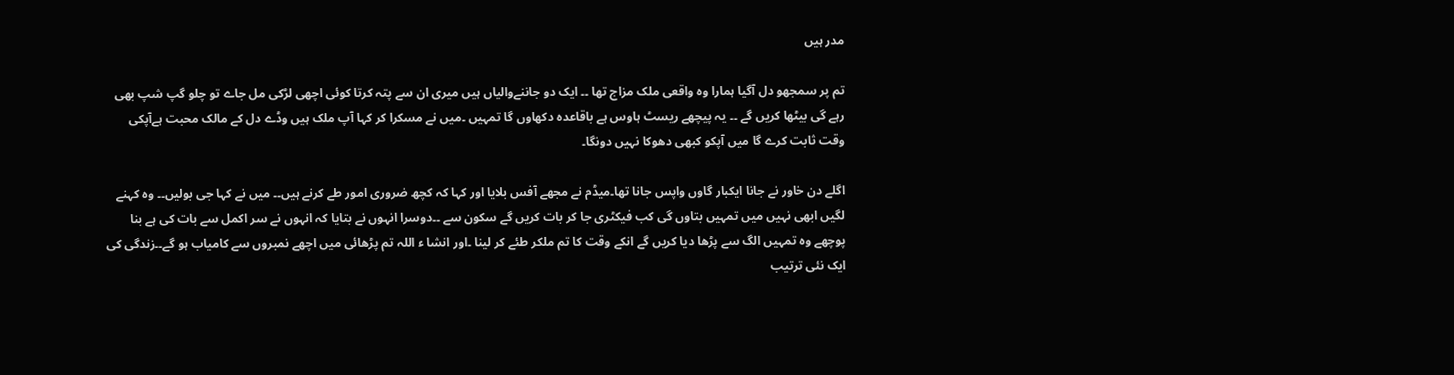مدر ہیں

تم پر سمجھو دل آگیا ہمارا وہ واقعی ملک مزاج تھا ۔۔ ایک دو جاننےوالیاں ہیں میری ان سے پتہ کرتا کوئی اچھی لڑکی مل جاے تو چلو گپ شپ بھی رہے گی بیٹھا کریں گے ۔۔ یہ پیچھے ریسٹ ہاوس ہے باقاعدہ دکھاوں گا تمہیں ۔میں نے مسکرا کر کہا آپ ملک ہیں وڈے دل کے مالک محبت ہےآپکی وقت ثابت کرے گا میں آپکو کبھی دھوکا نہیں دونگا۔

اگلے دن خاور نے جانا ایکبار گاوں واپس جانا تھا۔میڈم نے مجھے آفس بلایا اور کہا کہ کچھ ضروری امور طے کرنے ہیں۔۔ میں نے کہا جی بولیں۔۔ وہ کہنے لگیں ابھی نہیں میں تمہیں بتاوں گی کب فیکٹری جا کر بات کریں گے سکون سے ۔۔دوسرا انہوں نے بتایا کہ انہوں نے سر اکمل سے بات کی ہے بنا پوچھے وہ تمہیں الگ سے پڑھا دیا کریں گے انکے وقت کا تم ملکر طئے کر لینا ۔اور انشا ء اللہ تم پڑھائی میں اچھے نمبروں سے کامیاب ہو گے۔۔زندگی کی ایک نئی ترتیب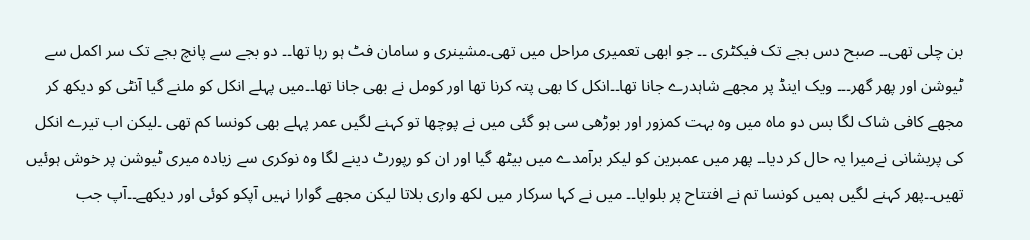بن چلی تھی۔۔ صبح دس بجے تک فیکٹری ۔۔ جو ابھی تعمیری مراحل میں تھی۔مشینری و سامان فٹ ہو رہا تھا۔۔ دو بجے سے پانچ بجے تک سر اکمل سے ٹیوشن اور پھر گھر۔۔۔ ویک اینڈ پر مجھے شاہدرے جانا تھا۔۔انکل کا بھی پتہ کرنا تھا اور کومل نے بھی جانا تھا۔۔میں پہلے انکل کو ملنے گیا آنٹی کو دیکھ کر مجھے کافی شاک لگا بس دو ماہ میں وہ بہت کمزور اور بوڑھی سی ہو گئی میں نے پوچھا تو کہنے لگیں عمر پہلے بھی کونسا کم تھی ۔لیکن اب تیرے انکل کی پریشانی نےمیرا یہ حال کر دیا۔۔ پھر میں عمبرین کو لیکر برآمدے میں بیٹھ گیا اور ان کو رپورٹ دینے لگا وہ نوکری سے زیادہ میری ٹیوشن پر خوش ہوئیں تھیں۔۔پھر کہنے لگیں ہمیں کونسا تم نے افتتاح پر بلوایا۔۔ میں نے کہا سرکار میں لکھ واری بلاتا لیکن مجھے گوارا نہیں آپکو کوئی اور دیکھے۔۔آپ جب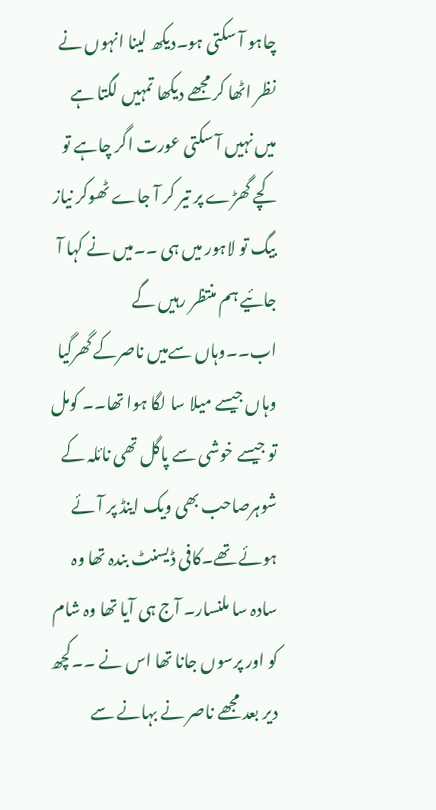چاہو آ سکتی ہو۔دیکھ لینا انہوں نے نظر اٹھا کر مجھے دیکھا تمہیں لگتا ہے میں نہیں آ سکتی عورت اگر چاہے تو کچے گھڑے پر تیر کر آ جاے ٹھوکر نیاز بیگ تو لاہور میں ہی ۔۔میں نے کہا آ جائیے ہم منتظر رہیں گے اب۔۔وہاں سےمیں ناصرکے گھرگیا وہاں جیسے میلا سا لگا ہوا تھا۔۔ کومل تو جیسے خوشی سے پاگل تھی نائلہ کے شوہرصاحب بھی ویک اینڈ پر آئے ہوئے تھے۔کافی ڈیسنٹ بندہ تھا وہ سادہ سا ملنسار۔ آج ہی آیا تھا وہ شام کو اور پرسوں جانا تھا اس نے ۔۔کچھ دیر بعد مجھے ناصر نے بہانے سے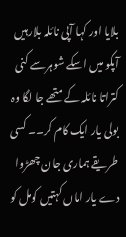بلایا اور کہا آپی نائلہ بلارہیں آپکو میں اسکے شوہرسے کنی کتراتا نائلہ کے متھے جا لگا وہ بولی یار ایک کام کر۔۔ کسی طریقے ہماری جان چھڑوا دے یار اماں کہتیں کومل کو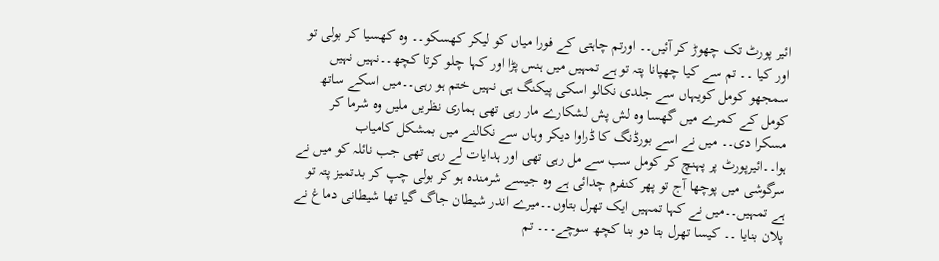ائیر پورٹ تک چھوڑ کر آئیں۔۔ اورتم چاہتی کے فورا میاں کو لیکر کھسکو۔۔ وہ کھسیا کر بولی تو اور کیا ۔۔ تم سے کیا چھپانا پتہ تو ہے تمہیں میں ہنس پڑا اور کہا چلو کرتا کچھ۔۔نہیں نہیں سمجھو کومل کویہاں سے جلدی نکالو اسکی پیکنگ ہی نہیں ختم ہو رہی۔۔میں اسکے ساتھ کومل کے کمرے میں گھسا وہ لش پش لشکارے مار رہی تھی ہماری نظریں ملیں وہ شرما کر مسکرا دی۔۔ میں نے اسے بورڈنگ کا ڈراوا دیکر وہاں سے نکالنے میں بمشکل کامیاب ہوا۔۔ائیرپورٹ پر پہنچ کر کومل سب سے مل رہی تھی اور ہدایات لے رہی تھی جب نائلہ کو میں نے سرگوشی میں پوچھا آج تو پھر کنفرم چدائی ہے وہ جیسے شرمندہ ہو کر بولی چپ کر بدتمیز پتہ تو ہے تمہیں۔۔میں نے کہا تمہیں ایک تھرل بتاوں۔۔میرے اندر شیطان جاگ گیا تھا شیطانی دماغ نے پلان بنایا ۔۔ کیسا تھرل بتا دو بنا کچھ سوچے۔۔۔ تم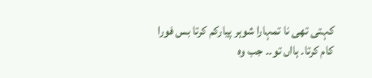کہتی تھی نا تمہارا شوہر پیارکم کرتا بس فورا کام کرتا۔ ہااں تو۔۔ جب وہ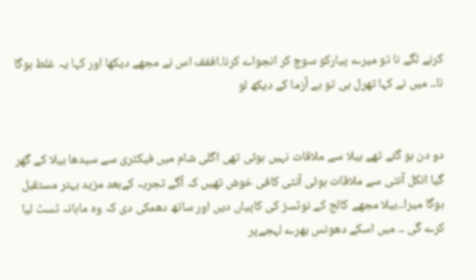کرنے لگے نا تو میرے پیارکو سوچ کر انجواے کرنا۔اففف اس نے مجھے دیکھا اور کہا یہ غلط ہوگا نا۔۔ میں نے کہا تھرل ہی تو ہے آزما کے دیکھ لو


دو دن ہو گئے تھے بیلا سے ملاقات نہیں ہوئی تھی اگلی شام میں فیکٹری سے سیدھا بیلا کے گھر گیا انکل آنٹی سے ملاقات ہوئی آنٹی کافی خوش تھیں کہ آگے تجربہ کےبعد مزید بہتر مستقبل ہوگا میرا۔۔بیلا مجھے کالج کے نوٹسز کی کاپیاں دیں اور ساتھ دھمکی دی کہ وہ ماہانہ ٹسٹ لیا کرے گی ۔۔ میں اسکے دھونس بھرے لہجےپر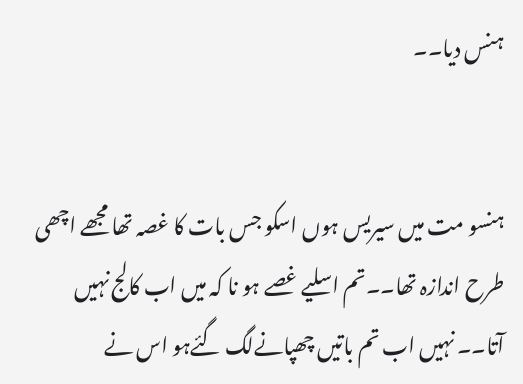ہنس دیا۔۔


ہنسو مت میں سیریس ہوں اسکو جس بات کا غصہ تھا مجھے اچھی طرح اندازہ تھا۔۔تم اسلیے غصے ہو نا کہ میں اب کالج نہیں آتا۔۔ نہیں اب تم باتیں چھپانےلگ گئےہو اس نے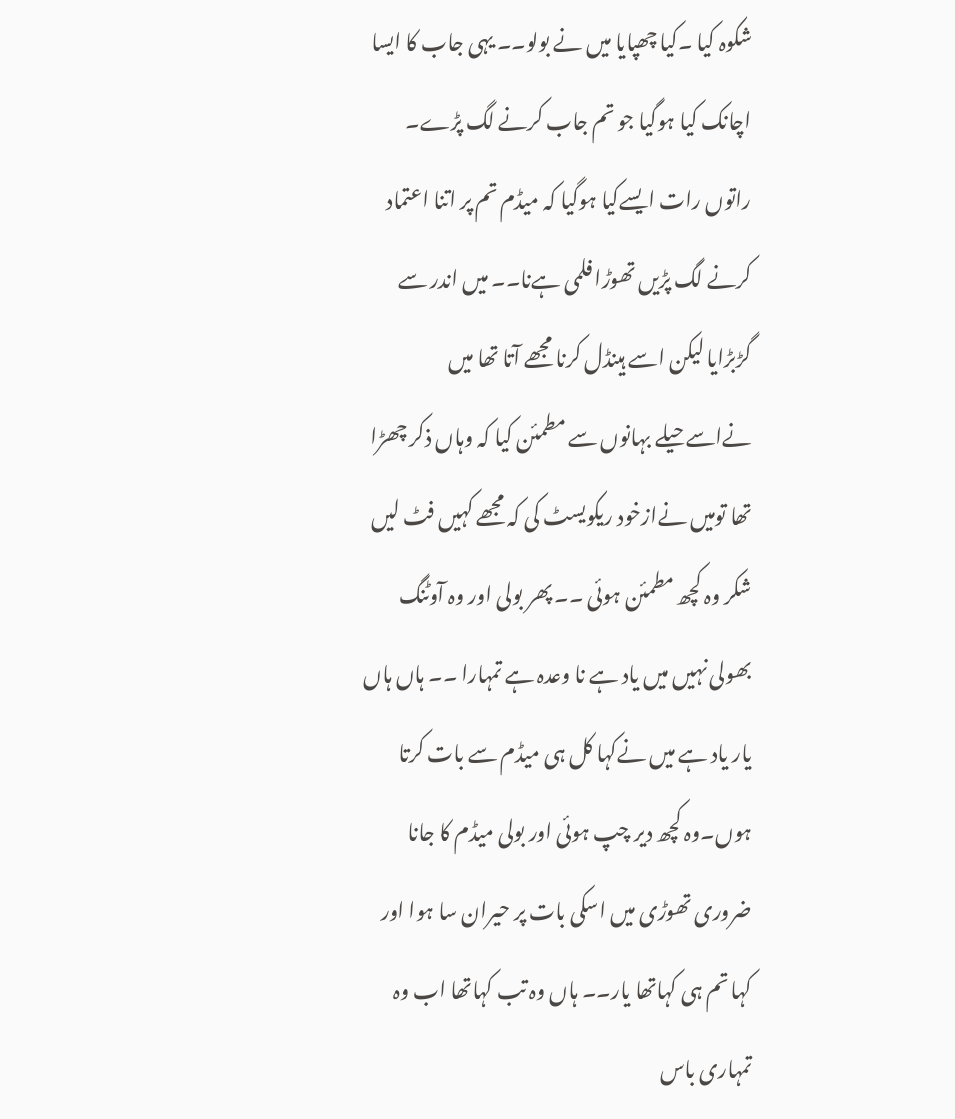شکوہ کیا ۔کیا چھپایا میں نے بولو۔۔ یہی جاب کا ایسا اچانک کیا ہوگیا جو تم جاب کرنے لگ پڑے۔ راتوں رات ایسےکیا ہوگیا کہ میڈم تم پر اتنا اعتماد کرنے لگ پڑیں تھوڑا فلمی ہےنا۔۔ میں اندر سے گڑبڑایا لیکن اسے ہینڈل کرنا مجھے آتا تھا میں نےاسےحیلے بہانوں سے مطمئن کیا کہ وہاں ذکر چھڑا تھا تومیں نےازخود ریکویسٹ کی کہ مجھے کہیں فٹ لیں شکر وہ کچھ مطمئن ہوئی ۔۔ پھر بولی اور وہ آوٹنگ بھولی نہیں میں یاد ہے نا وعدہ ہے تمہارا ۔۔ ہاں ہاں یار یاد ہے میں نےکہا کل ہی میڈم سے بات کرتا ہوں۔وہ کچھ دیر چپ ہوئی اور بولی میڈم کا جانا ضروری تھوڑی میں اسکی بات پر حیران سا ہوا اور کہا تم ہی کہاتھا یار۔۔ ہاں وہ تب کہاتھا اب وہ تمہاری باس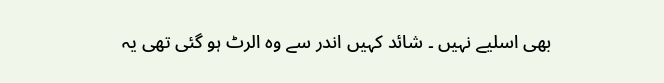بھی اسلیے نہیں ۔ شائد کہیں اندر سے وہ الرٹ ہو گئی تھی یہ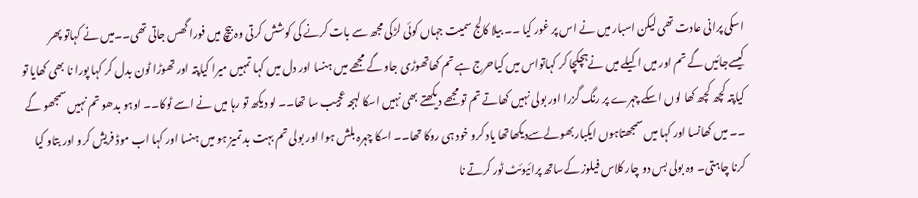اسکی پرانی عادت تھی لیکن اسبار میں نے اس پر غور کیا ۔۔ بیلا کالج سمیت جہاں کوئی لڑکی مجھ سے بات کرنے کی کوشش کرتی وہ بیچ میں فورا گھس جاتی تھی۔۔میں نے کہاتو پھر کیسےجائیں گے تم اور میں اکیلے میں نےہچکچا کر کہاتواس میں کیاحرج ہے تم کھاتھوڑی جاو گے مجھے میں ہنسا اور دل میں کہا تمہیں میرا کیاپتہ اور تھوڑا ٹون بدل کر کہا پورا نا بھی کھایا تو کیاپتہ کچھ کچھ کھا لوں اسکے چہرے پر رنگ گزرا اور بولی نہیں کھاتے تم تو مجھے دیکھتے بھی نہیں اسکا لہجہ عجیب سا تھا۔۔ لو دیکھ تو رہا میں نے اسے ٹوکا۔۔ اوہو بدھو تم نہیں سمجھو گے ۔۔ میں کھانسا اور کہا میں سمجھتاہوں ایکبار بھولےسےدیکھاتھا یاد کرو خود ہی روکا تھا۔۔ اسکا چہرہ بلش ہوا اور بولی تم بہت بد تمیز ہو میں ہنسا اور کہا اب موڈ فریش کرو اور بتاو کیا کرنا چاہتی۔ وہ بولی بس دو چار کلاس فیلوز کےساتھ پرائیوئٹ ٹور کرتے نا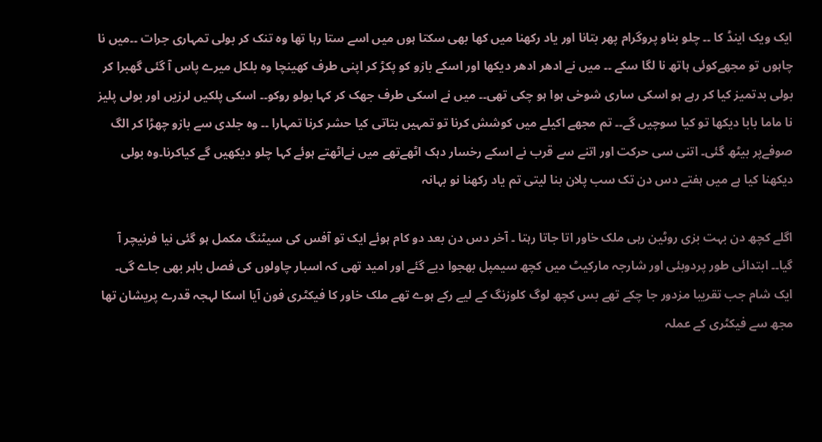ایک ویک اینڈ کا ۔۔ چلو بناو پروگرام پھر بتانا اور یاد رکھنا میں کھا بھی سکتا ہوں میں اسے ستا رہا تھا وہ تنک کر بولی تمہاری جرات ۔۔میں نا چاہوں تو مجھےکوئی ہاتھ نا لگا سکے ۔۔ میں نے ادھر ادھر دیکھا اور اسکے بازو کو پکڑ کر اپنی طرف کھینچا وہ بلکل میرے پاس آ گئی گھبرا کر بولی بدتمیز کیا کر رہے ہو اسکی ساری شوخی ہوا ہو چکی تھی۔۔ میں نے اسکی طرف جھک کر کہا بولو روکو۔۔ اسکی پلکیں لرزیں اور بولی پلیز نا ماما بابا دیکھا تو کیا سوچیں گے۔۔ تم مجھے اکیلے میں کوشش کرنا تو تمہیں بتاتی کیا حشر کرنا تمہارا ۔۔ وہ جلدی سے بازو چھڑا کر الگ صوفےپر بیٹھ گئی۔ اتنی سی حرکت اور اتنے سے قرب نے اسکے رخسار دہک اٹھےتھے میں نےاٹھتے ہوئے کہا چلو دیکھیں گے کیاکرنا۔وہ بولی دیکھنا کیا ہے میں ہفتے دس دن تک سب پلان بنا لیتی تم یاد رکھنا نو بہانہ

اگلے کچھ دن بہت بزی روٹین رہی ملک خاور اتا جاتا رہتا ۔ آخر دس دن بعد دو کام ہوئے ایک تو آفس کی سیٹنگ مکمل ہو گئی نیا فرنیچر آ گیا۔۔ ابتدائی طور پردوبئی اور شارجہ مارکیٹ میں کچھ سیمپل بھجوا دیے گئے اور امید تھی کہ اسبار چاولوں کی فصل باہر بھی جاے گی۔ ایک شام جب تقریبا مزدور جا چکے تھے بس کچھ لوگ کلوزنگ کے لیے رکے ہوے تھے ملک خاور کا فیکٹری فون آیا اسکا لہجہ قدرے پریشان تھا مجھ سے فیکٹری کے عملہ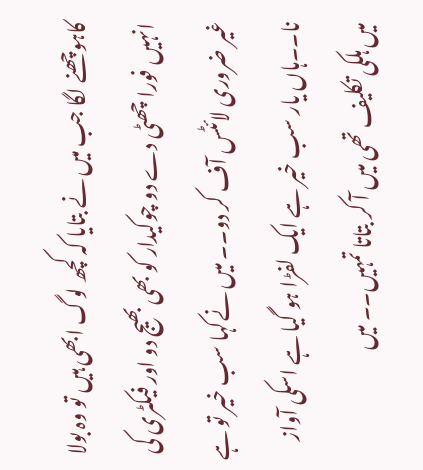کاہوچھنے لگا جب میں نے بتایا کہ کچھ لوگ ابھی ہیں تو وہ بولا انہیں فورا چھٹی دے دو چوکیدار کو بھی بھیج دو اور فیکٹری کی غیر ضروری لائٹس آف کر دو۔۔ میں نےکہا سب خیر تو ہے نا۔۔ہاں یار سب خیر ہے ایک لفڑا ہو گیا ہے اسکی آواز میں ہلکی تکلیف تھی میں آ کر بتاتا تمہیں۔۔ میں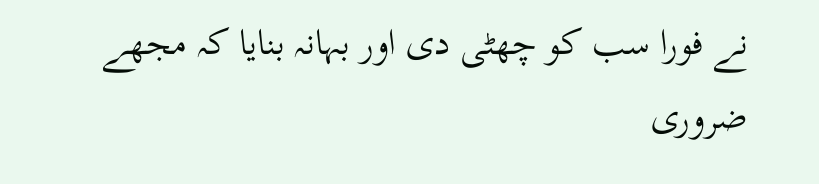نے فورا سب کو چھٹی دی اور بہانہ بنایا کہ مجھے ضروری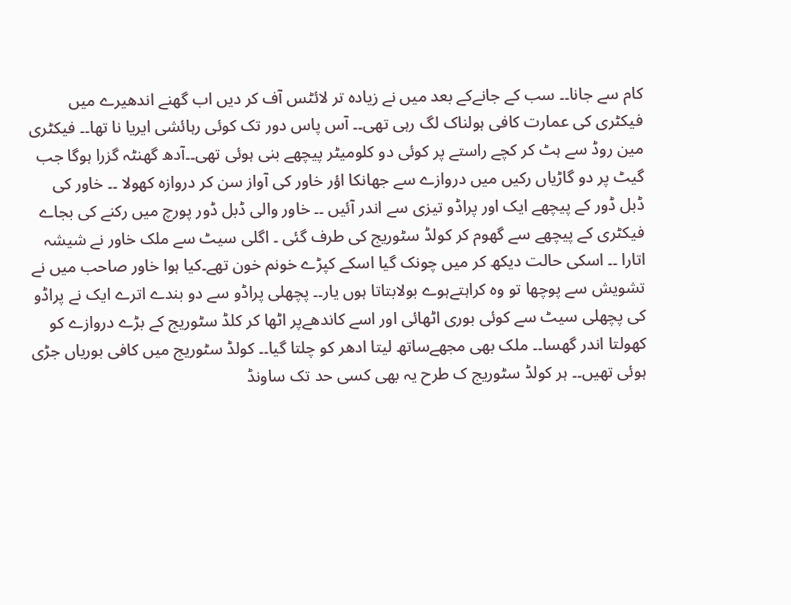کام سے جانا۔۔ سب کے جانےکے بعد میں نے زیادہ تر لائٹس آف کر دیں اب گھنے اندھیرے میں فیکٹری کی عمارت کافی ہولناک لگ رہی تھی۔۔ آس پاس دور تک کوئی رہائشی ایریا نا تھا۔۔ فیکٹری مین روڈ سے ہٹ کر کچے راستے پر کوئی دو کلومیٹر پیچھے بنی ہوئی تھی۔۔آدھ گھنٹہ گزرا ہوگا جب گیٹ پر دو گاڑیاں رکیں میں دروازے سے جھانکا اؤر خاور کی آواز سن کر دروازہ کھولا ۔۔ خاور کی ڈبل ڈور کے پیچھے ایک اور پراڈو تیزی سے اندر آئیں ۔۔ خاور والی ڈبل ڈور پورچ میں رکنے کی بجاے فیکٹری کے پیچھے سے گھوم کر کولڈ سٹوریج کی طرف گئی ۔ اگلی سیٹ سے ملک خاور نے شیشہ اتارا ۔۔ اسکی حالت دیکھ کر میں چونک گیا اسکے کپڑے خونم خون تھے۔کیا ہوا خاور صاحب میں نے تشویش سے پوچھا تو وہ کراہتےہوے بولابتاتا ہوں یار۔۔ پچھلی پراڈو سے دو بندے اترے ایک نے پراڈو کی پچھلی سیٹ سے کوئی بوری اٹھائی اور اسے کاندھےپر اٹھا کر کلڈ سٹوریج کے بڑے دروازے کو کھولتا اندر گھسا۔۔ ملک بھی مجھےساتھ لیتا ادھر کو چلتا گیا۔۔ کولڈ سٹوریج میں کافی بوریاں جڑی ہوئی تھیں۔۔ ہر کولڈ سٹوریج ک طرح یہ بھی کسی حد تک ساونڈ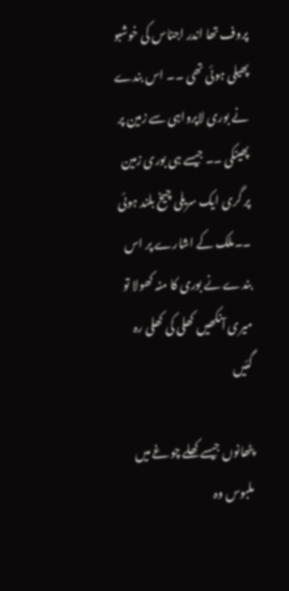پروف تھا اندر اجناس کی خوشبو پھیلی ہوئی تھی ۔۔ اس بندے نے بوری لاپرواہی سے زمین پر پھینکی ۔۔ جیسے ہی بوری زمین پر گری ایک سریلی چیخ بلند ہوئی ۔۔ملک کے اشارے پر اس بندے نے بوری کا منہ کھولا تو میری آنکھیں کھلی کی کھلی رہ گئیں

پٹھانوں جیسے کھلے چوغے میں ملبوس وہ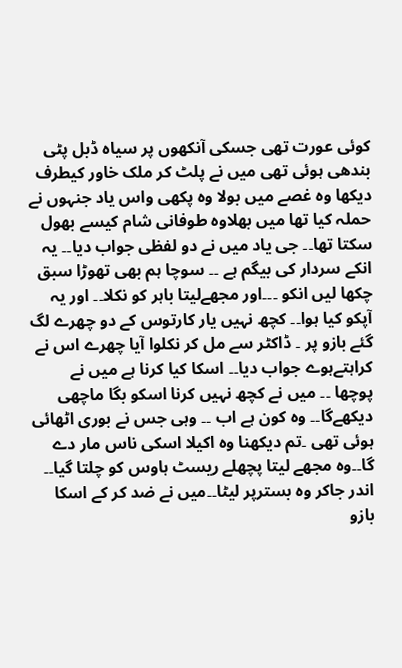کوئی عورت تھی جسکی آنکھوں پر سیاہ ڈبل پٹی بندھی ہوئی تھی میں نے پلٹ کر ملک خاور کیطرف دیکھا وہ غصے میں بولا وہ پکھی واس یاد جنہوں نے حملہ کیا تھا میں بھلاوہ طوفانی شام کیسے بھول سکتا تھا۔۔ جی یاد میں نے دو لفظی جواب دیا۔۔ یہ انکے سردار کی بیگم ہے ۔۔ سوچا ہم بھی تھوڑا سبق چکھا لیں انکو ۔۔۔اور مجھےلیتا باہر کو نکلا۔۔ اور یہ آپکو کیا ہوا۔۔ کچھ نہیں یار کارتوس کے دو چھرے لگ گئے بازو پر ۔ ڈاکٹر سے مل کر نکلوا آیا چھرے اس نے کراہتےہوے جواب دیا۔۔ اسکا کیا کرنا ہے میں نے پوچھا ۔۔ میں نے کچھ نہیں کرنا اسکو بگا ماچھی دیکھےگا۔۔ وہ کون ہے اب ۔۔ وہی جس نے بوری اٹھائی ہوئی تھی ۔تم دیکھنا وہ اکیلا اسکی ناس مار دے گا۔۔وہ مجھے لیتا پچھلے ریسٹ ہاوس کو چلتا گیا۔۔ اندر جاکر وہ بسترپر لیٹا۔۔میں نے ضد کر کے اسکا بازو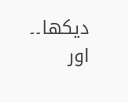دیکھا۔۔ اور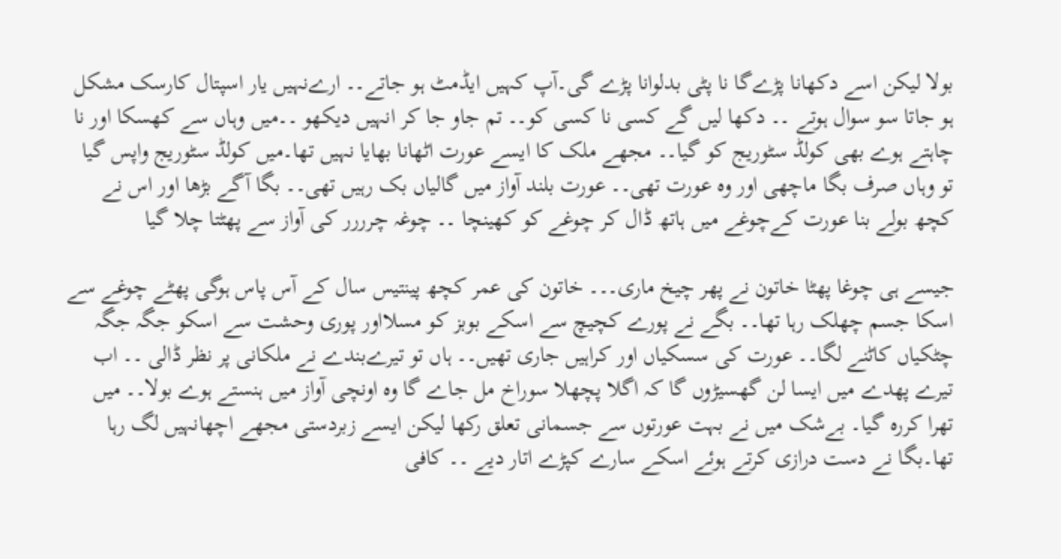بولا لیکن اسے دکھانا پڑےگا نا پٹی بدلوانا پڑے گی۔آپ کہیں ایڈمٹ ہو جاتے۔۔ ارےنہیں یار اسپتال کارسک مشکل ہو جاتا سو سوال ہوتے ۔۔ دکھا لیں گے کسی نا کسی کو۔۔ تم جاو جا کر انہیں دیکھو ۔۔میں وہاں سے کھسکا اور نا چاہتے ہوے بھی کولڈ سٹوریج کو گیا۔۔ مجھے ملک کا ایسے عورت اٹھانا بھایا نہیں تھا۔میں کولڈ سٹوریج واپس گیا تو وہاں صرف بگا ماچھی اور وہ عورت تھی۔۔ عورت بلند آواز میں گالیاں بک رہیں تھی۔۔ بگا آگے بڑھا اور اس نے کچھ بولے بنا عورت کےچوغے میں ہاتھ ڈال کر چوغے کو کھینچا ۔۔ چوغہ چرررر کی آواز سے پھٹتا چلا گیا

جیسے ہی چوغا پھٹا خاتون نے پھر چیخ ماری۔۔۔ خاتون کی عمر کچھ پینتیس سال کے آس پاس ہوگی پھٹے چوغے سے اسکا جسم چھلک رہا تھا۔۔ بگے نے پورے کچیچ سے اسکے بوبز کو مسلااور پوری وحشت سے اسکو جگہ جگہ چٹکیاں کاٹنے لگا۔۔ عورت کی سسکیاں اور کراہیں جاری تھیں۔۔ ہاں تو تیرےبندے نے ملکانی پر نظر ڈالی ۔۔ اب تیرے پھدے میں ایسا لن گھسیڑوں گا کہ اگلا پچھلا سوراخ مل جاے گا وہ اونچی آواز میں ہنستے ہوے بولا۔۔ میں تھرا کررہ گیا۔ بےشک میں نے بہت عورتوں سے جسمانی تعلق رکھا لیکن ایسے زبردستی مجھے اچھانہیں لگ رہا تھا۔بگا نے دست درازی کرتے ہوئے اسکے سارے کپڑے اتار دیے ۔۔ کافی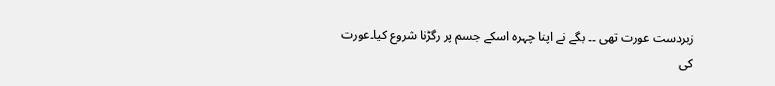زبردست عورت تھی ۔۔ بگے نے اپنا چہرہ اسکے جسم پر رگڑنا شروع کیا۔عورت کی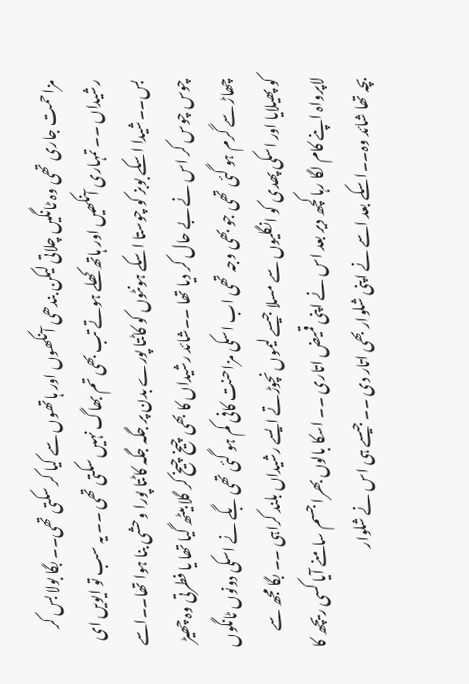مزاحمت جاری تھی وہ ٹانگیں چلاتی لیکن بندھی آنکھوں اور ہاتھوں سے کیا کر سکتی تھی۔۔ بگا بولا بس کر رشیداں ۔۔ تمہاری آنکھیں اور ہاتھ کھلے ہوتے تب بھی تم بھاگ نہیں سکتی تھی ۔۔ یہ سب تو ایویں ای بس۔۔شیدا اسکے بوبز کو چوستا اسکے ہونٹوں کو کاٹتا پورے بدن پر جگہ جگہ کاٹتا پورا وحشی بنا ہوا تھا۔۔اسے چوس چوس کر اس نے بے حال کر دیا تھا ۔۔شائد رشیداں کا بھی چیخ چیخ کر گلا بیٹھ گیا تھا یا فطرتی وہ چھیڑ چھاڑ سے گرم ہو گئی تھی جو بھی وجہ تھی اب اسکی مزاحنت کافی کم ہو گئی تھی بگے نے اسکی دونوں ٹانگوں کو پھیلایا اور اسکی پھدی کو انگلیوں سے مسلا جیسے لیموں نچوڑتے ایسے رشیداں بلند کراہی ۔۔ بگا مجھ سے لاپرواہ اپنے کام لگا رہا کچھ دیر بعد اس نے اپنی قمیض اتاری ۔۔ اسکا بالوں بھرا جسم سامنے آیا کسی ریچھ کا بچہ تھا شائد وہ۔۔اسکے بعد اسے نے اپنی شلوار بھی اتار دی ۔۔ جیسے ہی اس نے شلوار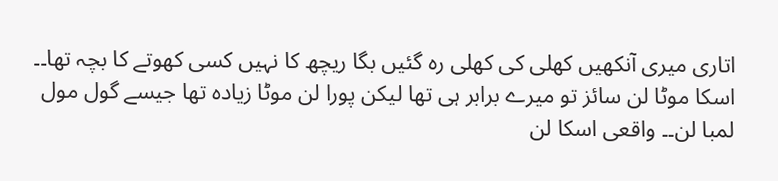اتاری میری آنکھیں کھلی کی کھلی رہ گئیں بگا ریچھ کا نہیں کسی کھوتے کا بچہ تھا۔۔ اسکا موٹا لن سائز تو میرے برابر ہی تھا لیکن پورا لن موٹا زیادہ تھا جیسے گول مول لمبا لن۔۔ واقعی اسکا لن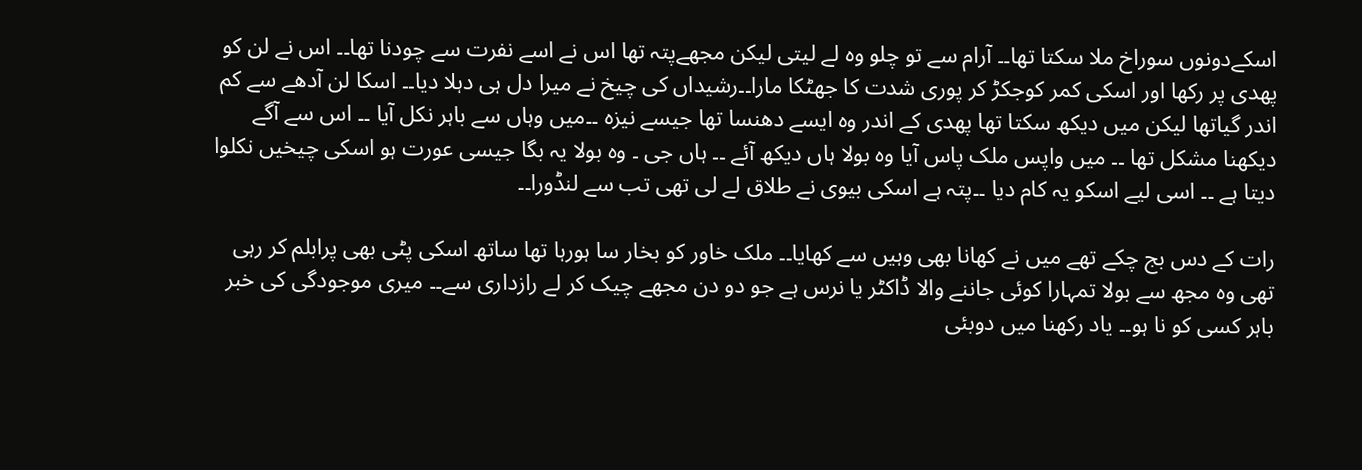اسکےدونوں سوراخ ملا سکتا تھا۔۔ آرام سے تو چلو وہ لے لیتی لیکن مجھےپتہ تھا اس نے اسے نفرت سے چودنا تھا۔۔ اس نے لن کو پھدی پر رکھا اور اسکی کمر کوجکڑ کر پوری شدت کا جھٹکا مارا۔۔رشیداں کی چیخ نے میرا دل ہی دہلا دیا۔۔ اسکا لن آدھے سے کم اندر گیاتھا لیکن میں دیکھ سکتا تھا پھدی کے اندر وہ ایسے دھنسا تھا جیسے نیزہ ۔۔میں وہاں سے باہر نکل آیا ۔۔ اس سے آگے دیکھنا مشکل تھا ۔۔ میں واپس ملک پاس آیا وہ بولا ہاں دیکھ آئے ۔۔ ہاں جی ۔ وہ بولا یہ بگا جیسی عورت ہو اسکی چیخیں نکلوا دیتا ہے ۔۔ اسی لیے اسکو یہ کام دیا ۔۔پتہ ہے اسکی بیوی نے طلاق لے لی تھی تب سے لنڈورا۔۔

رات کے دس بج چکے تھے میں نے کھانا بھی وہیں سے کھایا۔۔ ملک خاور کو بخار سا ہورہا تھا ساتھ اسکی پٹی بھی پرابلم کر رہی تھی وہ مجھ سے بولا تمہارا کوئی جاننے والا ڈاکٹر یا نرس ہے جو دو دن مجھے چیک کر لے رازداری سے۔۔ میری موجودگی کی خبر باہر کسی کو نا ہو۔۔ یاد رکھنا میں دوبئی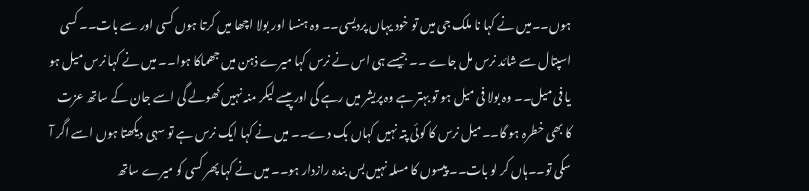ہوں۔۔میں نے کہا نا ملک جی میں تو خود یہاں پردیسی۔۔ وہ ہنسا اور بولا اچھا میں کرتا ہوں کسی اور سے بات۔۔ کسی اسپتال سے شائد نرس مل جاے ۔۔ جیسے ہی اس نے نرس کہا میرے ذہن میں جھماکا ہوا۔۔ میں نے کہا نرس میل ہو یا فی میل۔۔ وہ بولا فی میل ہو تو بہتر ہے وہ پریشر میں رہے گی اور پیسے لیکر منہ نہیں کھولے گی اسے جان کے ساتھ عزت کا بھی خطرہ ہو گا۔۔میل نرس کا کوئی پتہ نہیں کہاں بک دے۔۔ میں نے کہا ایک نرس ہے تو سہی دیکھتا ہوں اسے اگر آ سکی تو۔۔ہاں کر لو بات۔۔ پیسوں کا مسلہ نہیں بس بندہ رازدار ہو۔۔ میں نے کہا پھر کسی کو میرے ساتھ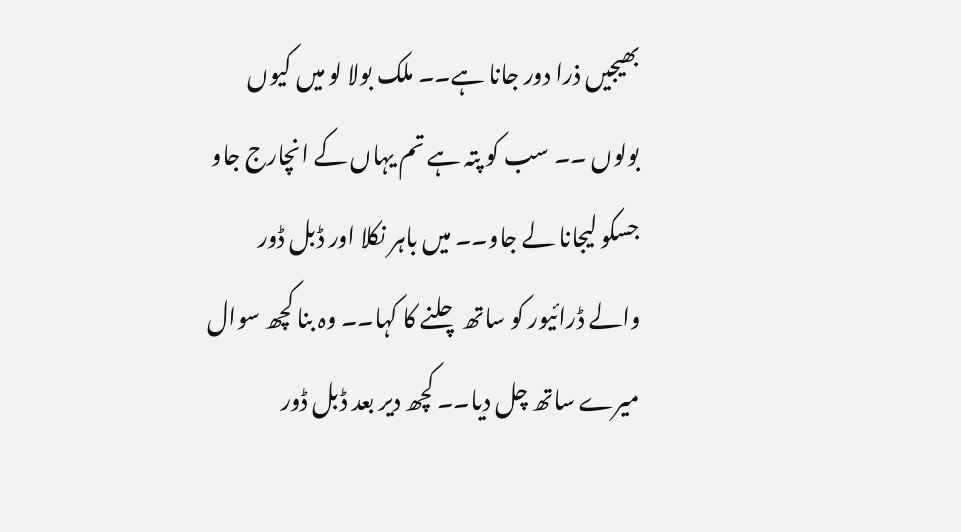بھیجیں ذرا دور جانا ہے۔۔ ملک بولا لو میں کیوں بولوں ۔۔ سب کو پتہ ہے تم یہاں کے انچارج جاو جسکو لیجانا لے جاو۔۔ میں باہر نکلا اور ڈبل ڈور والے ڈرائیور کو ساتھ چلنے کا کہا۔۔ وہ بنا کچھ سوال میرے ساتھ چل دیا۔۔ کچھ دیر بعد ڈبل ڈور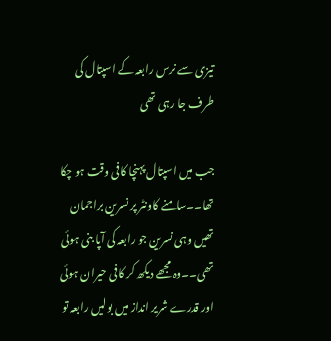تیزی سے نرس رابعہ کے اسپتال کی طرف جا رہی تھی

جب میں اسپتال پہنچا کافی وقت ہو چکا تھا۔۔سامنے کاونٹر پر نسرین براجمان تھیں وہی نسرین جو رابعہ کی آپا بنی ہوئی تھی۔۔وہ مجھے دیکھ کر کافی حیران ہوئی اور قدرے شریر انداز میں بولیں رابعہ تو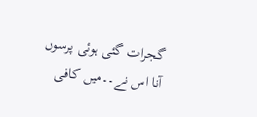گجرات گئی ہوئی پرسوں آنا اس نے۔۔میں کافی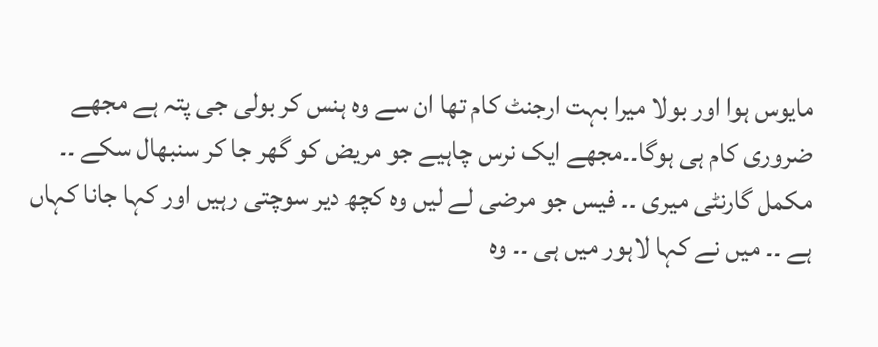مایوس ہوا اور بولا میرا بہت ارجنٹ کام تھا ان سے وہ ہنس کر بولی جی پتہ ہے مجھے ضروری کام ہی ہوگا۔۔مجھے ایک نرس چاہیے جو مریض کو گھر جا کر سنبھال سکے ۔۔ مکمل گارنٹی میری ۔۔ فیس جو مرضی لے لیں وہ کچھ دیر سوچتی رہیں اور کہا جانا کہاں ہے ۔۔ میں نے کہا لاہور میں ہی ۔۔ وہ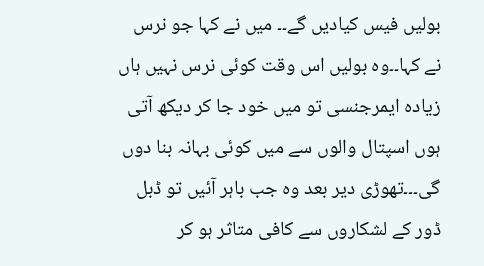بولیں فیس کیادیں گے۔۔ میں نے کہا جو نرس نے کہا۔۔وہ بولیں اس وقت کوئی نرس نہیں ہاں زیادہ ایمرجنسی تو میں خود جا کر دیکھ آتی ہوں اسپتال والوں سے میں کوئی بہانہ بنا دوں گی۔۔۔تھوڑی دیر بعد وہ جب باہر آئیں تو ڈبل ڈور کے لشکاروں سے کافی متاثر ہو کر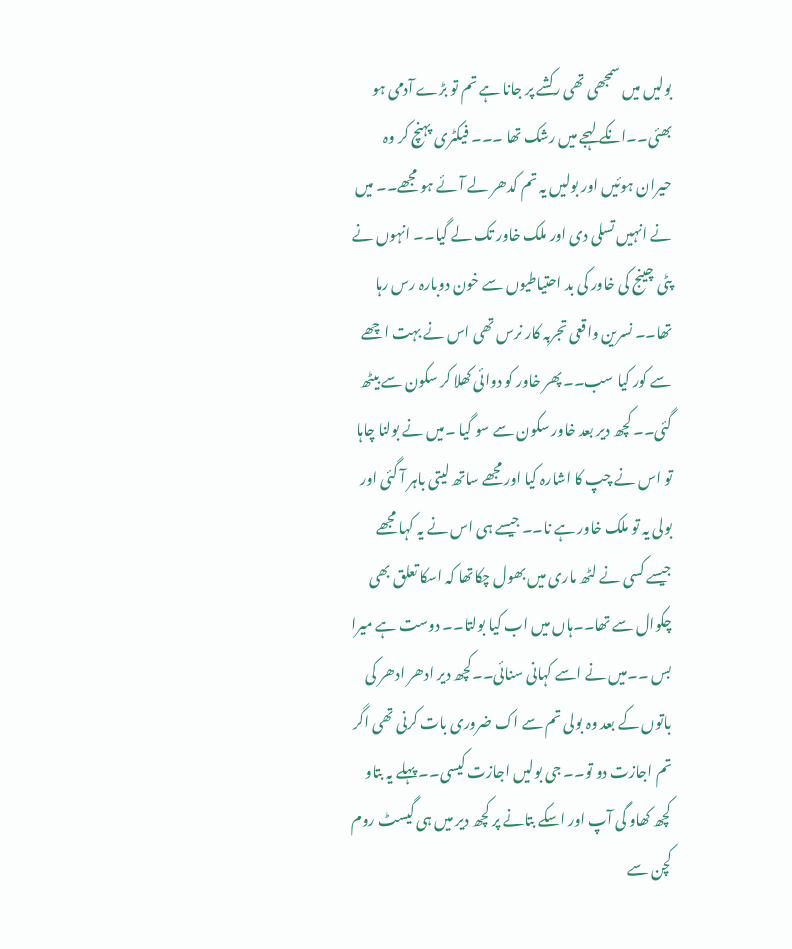بولیں میں سمجھی تھی رکشے پر جانا ہے تم تو بڑے آدمی ہو بھئی۔۔انکے لہجے میں رشک تھا ۔۔۔ فیکٹری پہنچ کر وہ حیران ہوئیں اور بولیں یہ تم کدھر لے آئے ہو مجھے۔۔ میں نے انہیں تسلی دی اور ملک خاور تک لے گیا۔۔ انہوں نے پٹی چینج کی خاور کی بد احتیاطیوں سے خون دوبارہ رس رہا تھا۔۔ نسرین واقعی تجربہ کار نرس تھی اس نے بہت اچھے سے کور کیا سب۔۔ پھر خاور کو دوائی کھلا کر سکون سے بیٹھ گئی۔۔ کچھ دیر بعد خاور سکون سے سو گیا ۔میں نے بولنا چاہا تو اس نے چپ کا اشارہ کیا اور مجھے ساتھ لیتی باہر آ گئی اور بولی یہ تو ملک خاور ہے نا۔۔ جیسے ہی اس نے یہ کہا مجھے جیسے کسی نے لٹھ ماری میں بھول چکاتھا کہ اسکا تعلق بھی چکوال سے تھا۔۔ہاں میں اب کیا بولتا۔۔ دوست ہے میرا بس ۔۔میں نے اسے کہانی سنائی۔۔کچھ دیر ادھر ادھر کی باتوں کے بعد وہ بولی تم سے اک ضروری بات کرنی تھی اگر تم اجازت دو تو۔۔ جی بولیں اجازت کیسی۔۔ پہلے یہ بتاو کچھ کھاو گی آپ اور اسکے بتانے پر کچھ دیر میں ہی گیسٹ روم کچن سے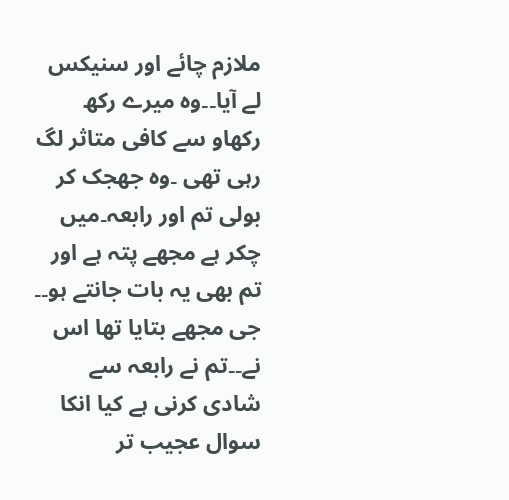ملازم چائے اور سنیکس لے آیا۔۔وہ میرے رکھ رکھاو سے کافی متاثر لگ رہی تھی ۔وہ جھجک کر بولی تم اور رابعہ۔میں چکر ہے مجھے پتہ ہے اور تم بھی یہ بات جانتے ہو۔۔ جی مجھے بتایا تھا اس نے۔۔تم نے رابعہ سے شادی کرنی ہے کیا انکا سوال عجیب تر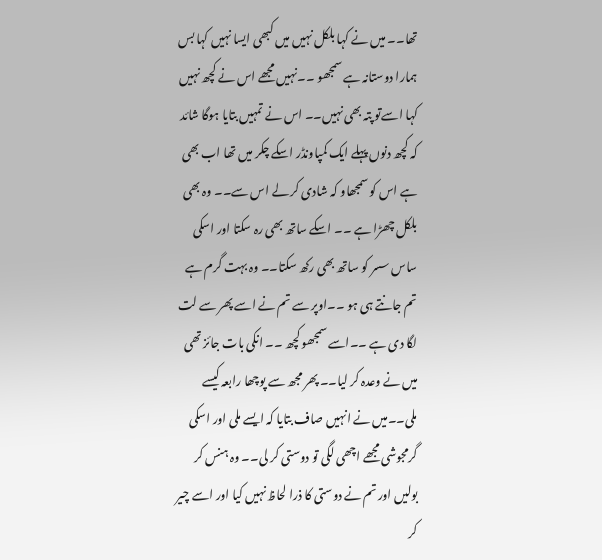تھا۔۔ میں نے کہا بلکل نہیں میں کبھی ایسا نہیں کہا بس ہمارا دوستانہ ہے سمجھو ۔۔نہیں مجھے اس نے کچھ نہیں کہا اسےتو پتہ بھی نہیں۔۔ اس نے تمہیں بتایا ہوگا شائد کہ کچھ دنوں پہلے ایک کمپاونڈر اسکے چکر میں تھا اب بھی ہے اس کو سمجھاو کہ شادی کر لے اس سے۔۔ وہ بھی بلکل چھڑا ہے ۔۔ اسکے ساتھ بھی رہ سکتا اور اسکی ساس سسر کو ساتھ بھی رکھ سکتا۔۔ وہ بہت گرم ہے تم جانتے ہی ہو ۔۔اوپر سے تم نے اسے پھر سے لت لگا دی ہے ۔۔اسے سمجھو کچھ ۔۔ انکی بات جائز تھی میں نے وعدہ کر لیا۔۔ پھر مجھ سے پوچھا رابعہ کیسے ملی۔۔میں نے انہیں صاف بتایا کہ ایسے ملی اور اسکی گرمجوشی مجھے اچھی لگی تو دوستی کر لی۔۔ وہ ہنس کر بولیں اور تم نے دوستی کا ذرا لحاظ نہیں کیا اور اسے چیر کر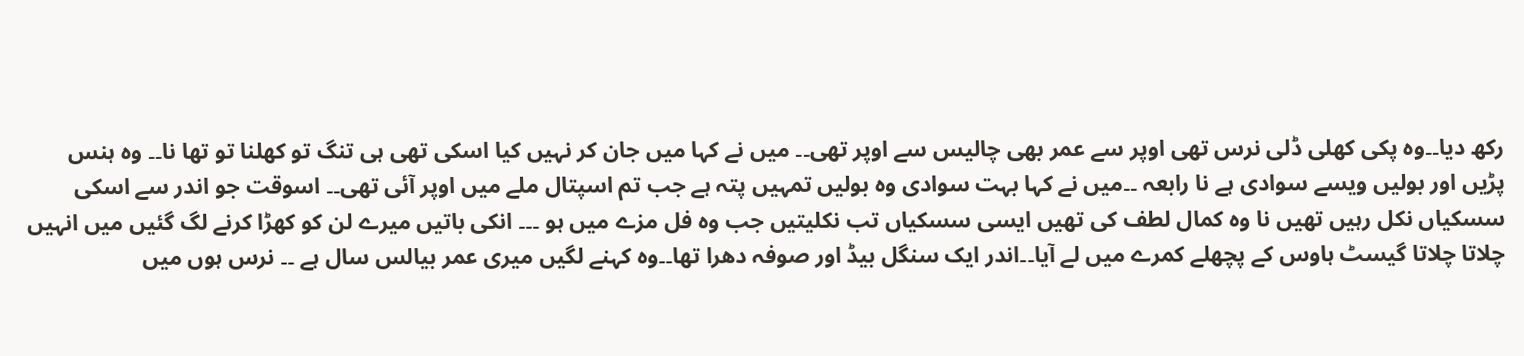رکھ دیا۔۔وہ پکی کھلی ڈلی نرس تھی اوپر سے عمر بھی چالیس سے اوپر تھی۔۔ میں نے کہا میں جان کر نہیں کیا اسکی تھی ہی تنگ تو کھلنا تو تھا نا۔۔ وہ ہنس پڑیں اور بولیں ویسے سوادی ہے نا رابعہ ۔۔میں نے کہا بہت سوادی وہ بولیں تمہیں پتہ ہے جب تم اسپتال ملے میں اوپر آئی تھی۔۔ اسوقت جو اندر سے اسکی سسکیاں نکل رہیں تھیں نا وہ کمال لطف کی تھیں ایسی سسکیاں تب نکلیتیں جب وہ فل مزے میں ہو ۔۔۔ انکی باتیں میرے لن کو کھڑا کرنے لگ گئیں میں انہیں چلاتا چلاتا گیسٹ ہاوس کے پچھلے کمرے میں لے آیا۔۔اندر ایک سنگل بیڈ اور صوفہ دھرا تھا۔۔وہ کہنے لگیں میری عمر بیالس سال ہے ۔۔ نرس ہوں میں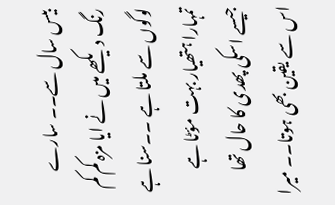بیس سال سے۔۔ سارے رنگ دیکھے میں نے ایا مزہ کم کم لوگوں سے ملتا ہے ۔۔سنا ہے تمہارا ہتھیار بہت مؤٹا ہے جیسے اسکی پھدی کا حال تھا اس سے یقین بھی ہوتا۔۔ میرا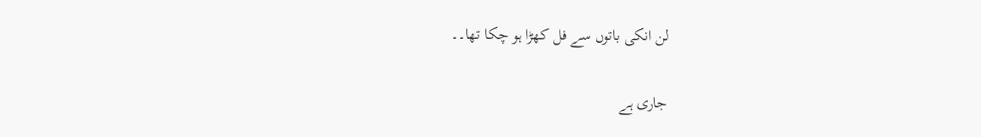لن انکی باتوں سے فل کھڑا ہو چکا تھا۔۔

جاری ہے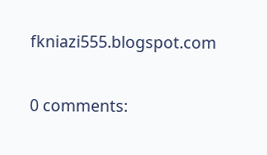fkniazi555.blogspot.com

0 comments: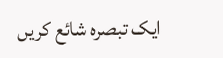ایک تبصرہ شائع کریں